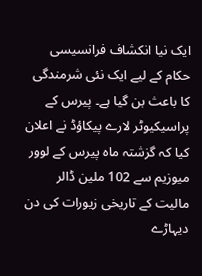ایک نیا انکشاف فرانسیسی حکام کے لیے ایک نئی شرمندگی کا باعث بن گیا ہے۔ پیرس کے پراسیکیوٹر لارے پیکاؤڈ نے اعلان کیا کہ گزشتہ ماہ پیرس کے لوور میوزیم سے 102 ملین ڈالر مالیت کے تاریخی زیورات کی دن دیہاڑے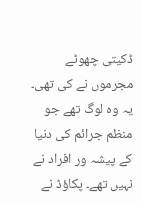ڈکیتی چھوٹے مجرموں نے کی تھی۔ یہ وہ لوگ تھے جو منظم جرائم کی دنیا کے پیشہ ور افراد نے نہیں تھے۔ پکاؤڈ نے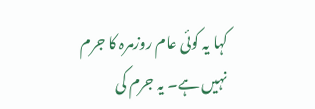کہا یہ کوئی عام روزمرہ کا جرم نہیں ہے۔ یہ جرم کی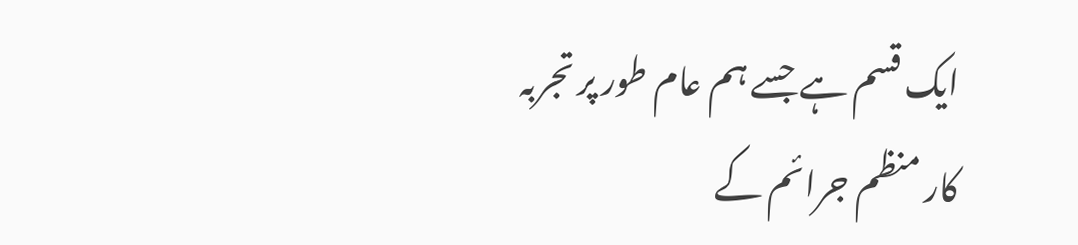ایک قسم ہے جسے ہم عام طور پر تجربہ کار منظم جرائم کے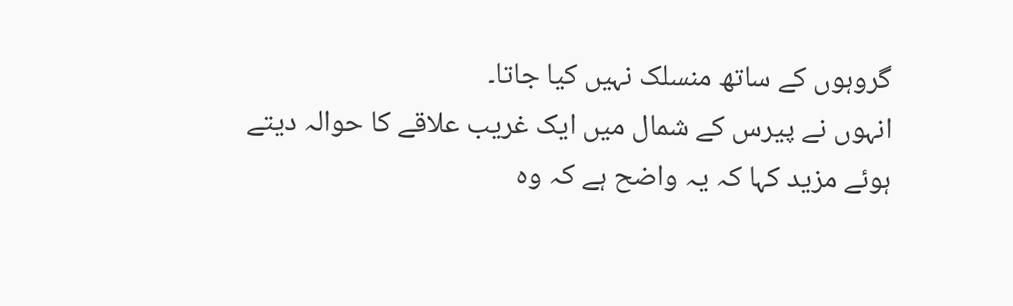گروہوں کے ساتھ منسلک نہیں کیا جاتا۔
انہوں نے پیرس کے شمال میں ایک غریب علاقے کا حوالہ دیتے ہوئے مزید کہا کہ یہ واضح ہے کہ وہ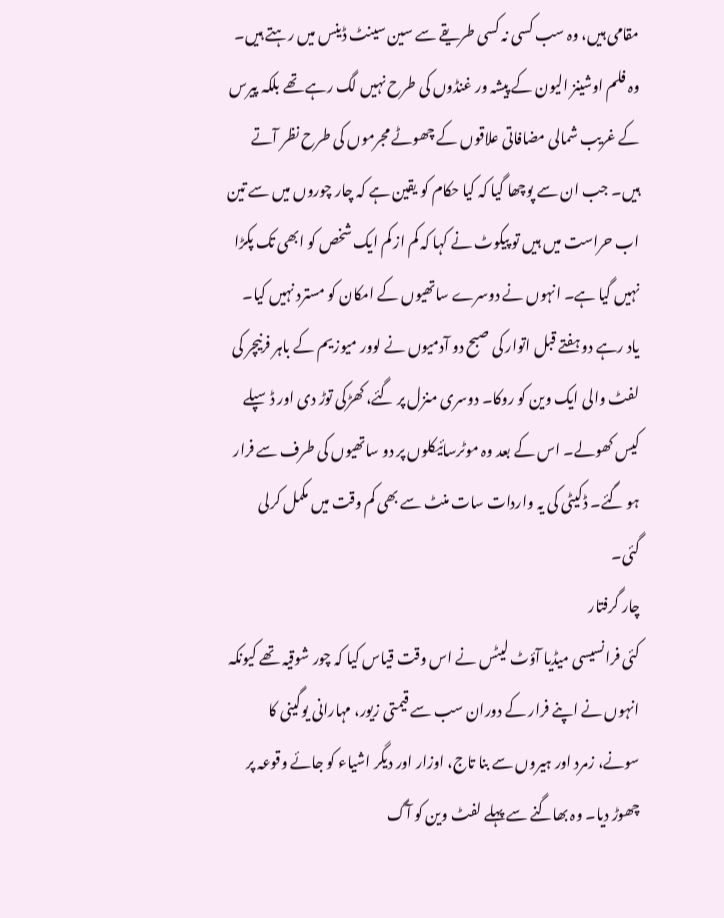مقامی ہیں، وہ سب کسی نہ کسی طریقے سے سین سینٹ ڈینس میں رہتے ہیں۔ وہ فلم اوشینز الیون کے پیشہ ور غنڈوں کی طرح نہیں لگ رہے تھے بلکہ پیرس کے غریب شمالی مضافاتی علاقوں کے چھوٹے مجرموں کی طرح نظر آتے ہیں۔ جب ان سے پوچھا گیا کہ کیا حکام کو یقین ہے کہ چار چوروں میں سے تین اب حراست میں ہیں تو پیکوٹ نے کہا کہ کم از کم ایک شخص کو ابھی تک پکڑا نہیں گیا ہے۔ انہوں نے دوسرے ساتھیوں کے امکان کو مسترد نہیں کیا۔
یاد رہے دو ہفتے قبل اتوار کی صبح دو آدمیوں نے لوور میوزیم کے باہر فرنیچر کی لفٹ والی ایک وین کو روکا۔ دوسری منزل پر گئے، کھڑکی توڑ دی اور ڈسپلے کیس کھولے۔ اس کے بعد وہ موٹرسائیکلوں پر دو ساتھیوں کی طرف سے فرار ہو گئے۔ ڈکیٹی کی یہ واردات سات منٹ سے بھی کم وقت میں مکمل کرلی گئی۔
چار گرفتار
کئی فرانسیسی میڈیا آؤٹ لیٹس نے اس وقت قیاس کیا کہ چور شوقیہ تھے کیونکہ انہوں نے اپنے فرار کے دوران سب سے قیمتی زیور، مہارانی یوگینی کا سونے، زمرد اور ہیروں سے بنا تاج، اوزار اور دیگر اشیاء کو جائے وقوعہ پر چھوڑ دیا۔ وہ بھاگنے سے پہلے لفٹ وین کو آگ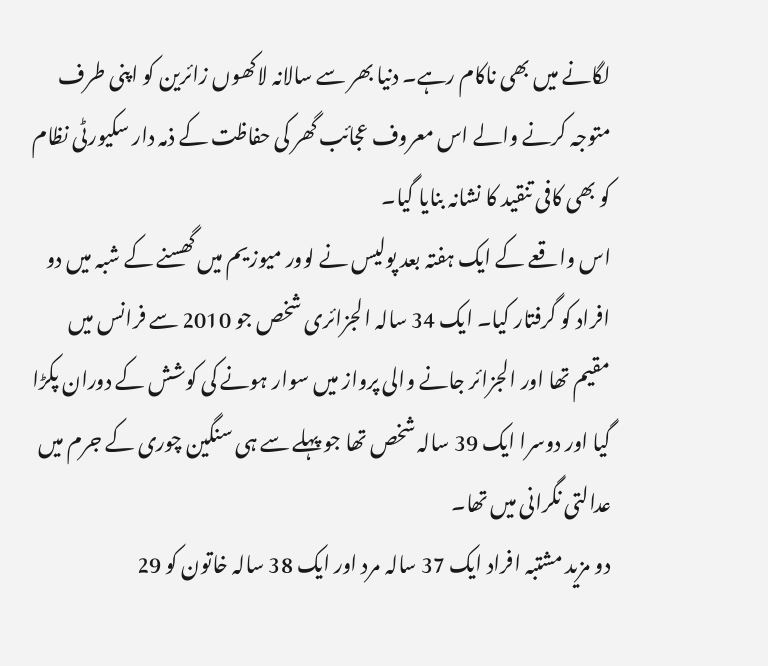لگانے میں بھی ناکام رہے۔ دنیا بھر سے سالانہ لاکھوں زائرین کو اپنی طرف متوجہ کرنے والے اس معروف عجائب گھر کی حفاظت کے ذمہ دار سکیورٹی نظام کو بھی کافی تنقید کا نشانہ بنایا گیا۔
اس واقعے کے ایک ہفتہ بعد پولیس نے لوور میوزیم میں گھسنے کے شبہ میں دو افراد کو گرفتار کیا۔ ایک 34 سالہ الجزائری شخص جو 2010 سے فرانس میں مقیم تھا اور الجزائر جانے والی پرواز میں سوار ہونے کی کوشش کے دوران پکڑا گیا اور دوسرا ایک 39 سالہ شخص تھا جو پہلے سے ہی سنگین چوری کے جرم میں عدالتی نگرانی میں تھا۔
دو مزید مشتبہ افراد ایک 37 سالہ مرد اور ایک 38 سالہ خاتون کو 29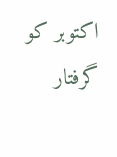اکتوبر کو گرفتار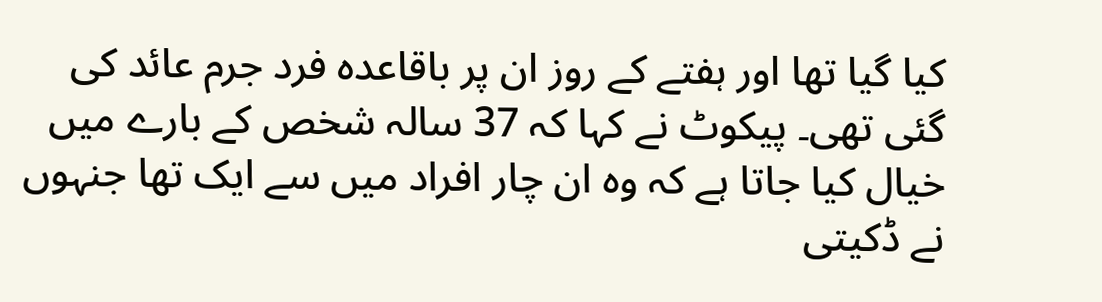کیا گیا تھا اور ہفتے کے روز ان پر باقاعدہ فرد جرم عائد کی گئی تھی۔ پیکوٹ نے کہا کہ 37 سالہ شخص کے بارے میں خیال کیا جاتا ہے کہ وہ ان چار افراد میں سے ایک تھا جنہوں نے ڈکیتی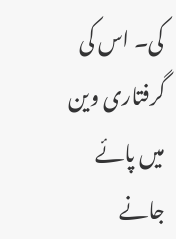کی۔ اس کی گرفتاری وین میں پائے جانے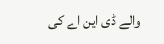والے ڈی این اے کی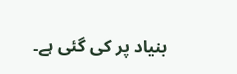بنیاد پر کی گئی ہے۔